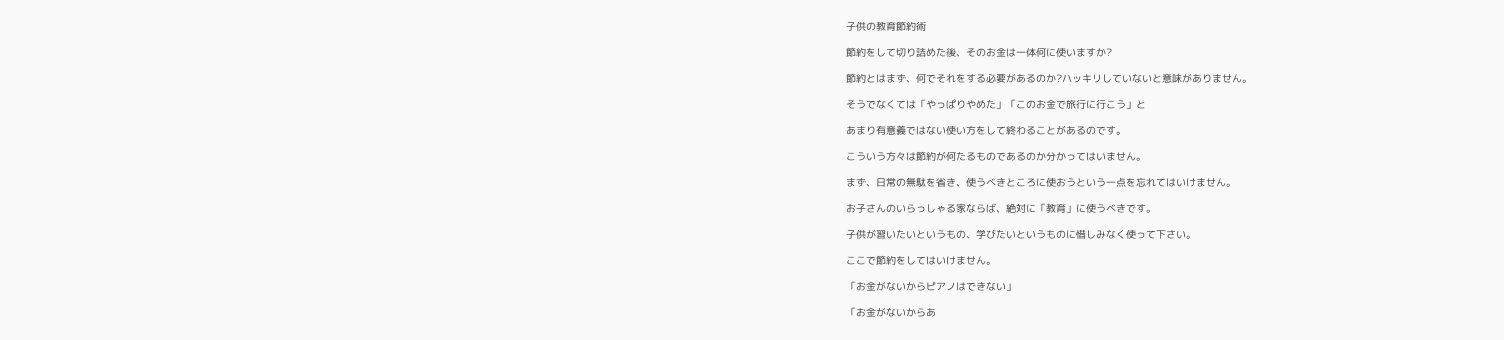子供の教育節約術

節約をして切り詰めた後、そのお金は一体何に使いますか?

節約とはまず、何でそれをする必要があるのか?ハッキリしていないと意味がありません。

そうでなくては「やっぱりやめた」「このお金で旅行に行こう」と

あまり有意義ではない使い方をして終わることがあるのです。

こういう方々は節約が何たるものであるのか分かってはいません。

まず、日常の無駄を省き、使うべきところに使おうという一点を忘れてはいけません。

お子さんのいらっしゃる家ならば、絶対に「教育」に使うべきです。

子供が習いたいというもの、学びたいというものに惜しみなく使って下さい。

ここで節約をしてはいけません。

「お金がないからピアノはできない」

「お金がないからあ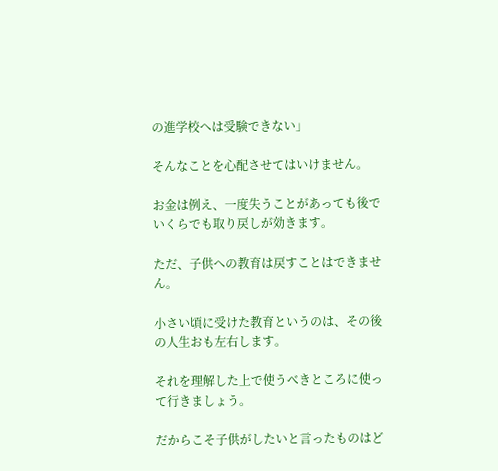の進学校へは受験できない」

そんなことを心配させてはいけません。

お金は例え、一度失うことがあっても後でいくらでも取り戻しが効きます。

ただ、子供への教育は戻すことはできません。

小さい頃に受けた教育というのは、その後の人生おも左右します。

それを理解した上で使うべきところに使って行きましょう。

だからこそ子供がしたいと言ったものはど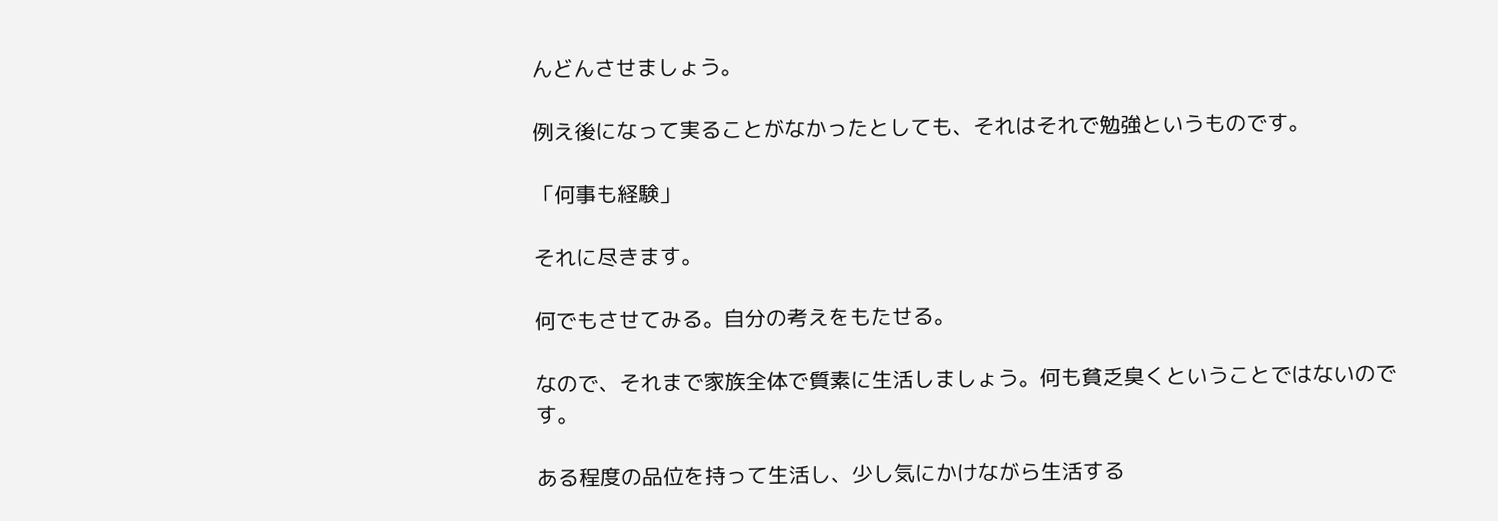んどんさせましょう。

例え後になって実ることがなかったとしても、それはそれで勉強というものです。

「何事も経験」

それに尽きます。

何でもさせてみる。自分の考えをもたせる。

なので、それまで家族全体で質素に生活しましょう。何も貧乏臭くということではないのです。

ある程度の品位を持って生活し、少し気にかけながら生活する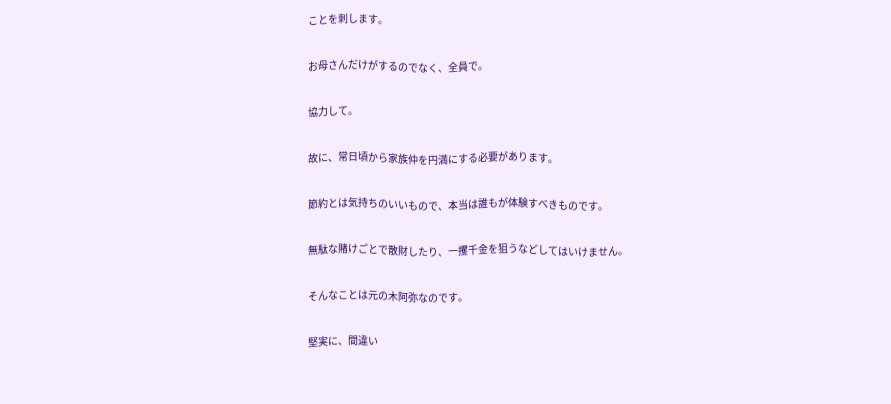ことを刺します。

お母さんだけがするのでなく、全員で。

協力して。

故に、常日頃から家族仲を円満にする必要があります。

節約とは気持ちのいいもので、本当は誰もが体験すべきものです。

無駄な賭けごとで散財したり、一攫千金を狙うなどしてはいけません。

そんなことは元の木阿弥なのです。

堅実に、間違い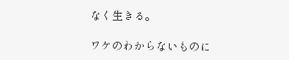なく生きる。

ワケのわからないものに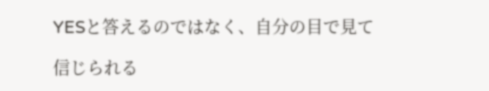YESと答えるのではなく、自分の目で見て

信じられる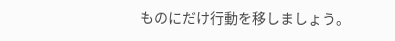ものにだけ行動を移しましょう。